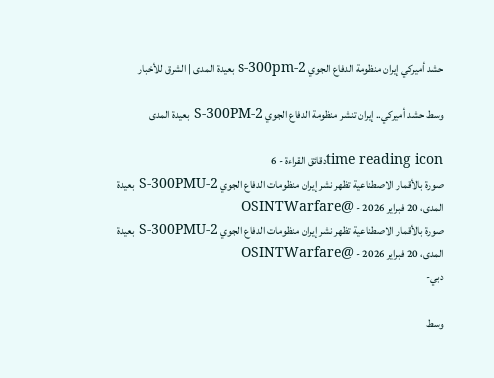حشد أميركي إيران منظومة الدفاع الجوي s-300pm-2 بعيدة المدى | الشرق للأخبار

وسط حشد أميركي.. إيران تنشر منظومة الدفاع الجوي S-300PM-2 بعيدة المدى

time reading iconدقائق القراءة - 6
صورة بالأقمار الاصطناعية تظهر نشر إيران منظومات الدفاع الجوي S-300PMU-2 بعيدة المدى، 20 فبراير 2026 - @OSINTWarfare
صورة بالأقمار الاصطناعية تظهر نشر إيران منظومات الدفاع الجوي S-300PMU-2 بعيدة المدى، 20 فبراير 2026 - @OSINTWarfare
دبي-

وسط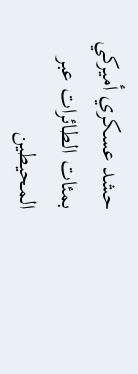حشد عسكري أميركي بمئات الطائرات عبر المحيطين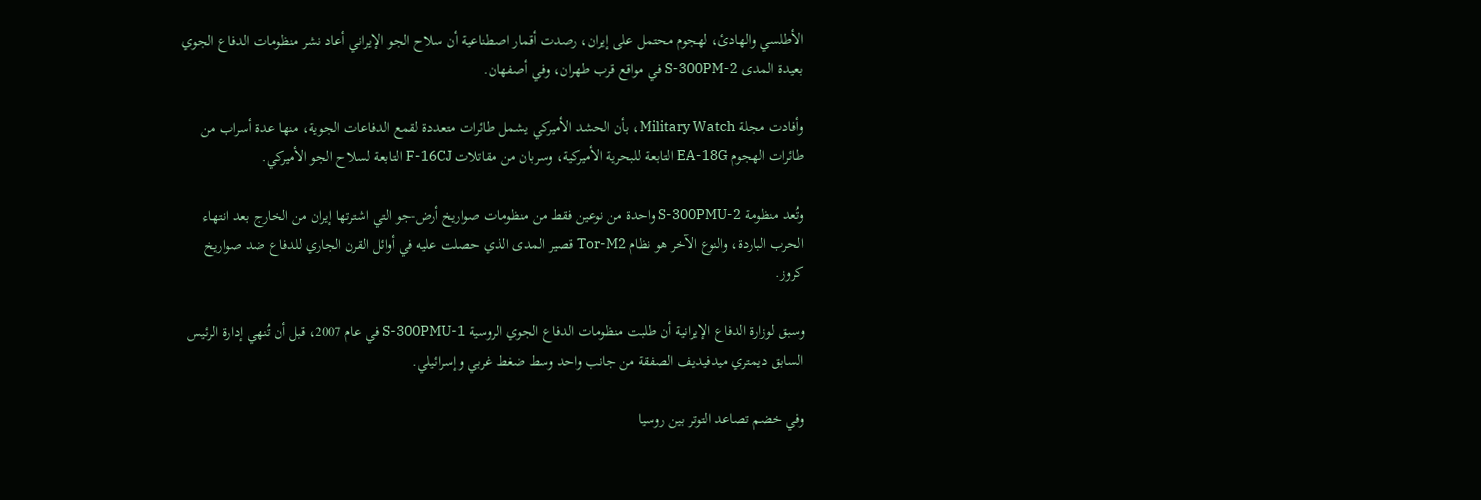الأطلسي والهادئ، لهجوم محتمل على إيران، رصدت أقمار اصطناعية أن سلاح الجو الإيراني أعاد نشر منظومات الدفاع الجوي بعيدة المدى S-300PM-2 في مواقع قرب طهران، وفي أصفهان.

وأفادت مجلة Military Watch، بأن الحشد الأميركي يشمل طائرات متعددة لقمع الدفاعات الجوية، منها عدة أسراب من طائرات الهجوم EA-18G التابعة للبحرية الأميركية، وسربان من مقاتلات F-16CJ التابعة لسلاح الجو الأميركي.

وتُعد منظومة S-300PMU-2 واحدة من نوعين فقط من منظومات صواريخ أرض-جو التي اشترتها إيران من الخارج بعد انتهاء الحرب الباردة، والنوع الآخر هو نظام Tor-M2 قصير المدى الذي حصلت عليه في أوائل القرن الجاري للدفاع ضد صواريخ كروز.

وسبق لوزارة الدفاع الإيرانية أن طلبت منظومات الدفاع الجوي الروسية S-300PMU-1 في عام 2007، قبل أن تُنهي إدارة الرئيس السابق ديمتري ميدفيديف الصفقة من جانب واحد وسط ضغط غربي وإسرائيلي.

وفي خضم تصاعد التوتر بين روسيا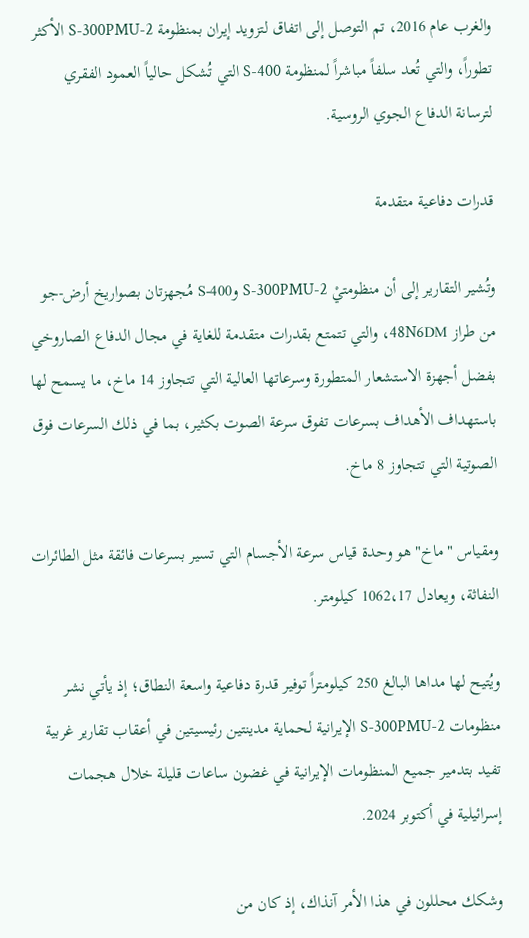والغرب عام 2016، تم التوصل إلى اتفاق لتزويد إيران بمنظومة S-300PMU-2 الأكثر تطوراً، والتي تُعد سلفاً مباشراً لمنظومة S-400 التي تُشكل حالياً العمود الفقري لترسانة الدفاع الجوي الروسية.

قدرات دفاعية متقدمة

وتُشير التقارير إلى أن منظومتيْ S-300PMU-2 وS-400 مُجهزتان بصواريخ أرض-جو من طراز 48N6DM، والتي تتمتع بقدرات متقدمة للغاية في مجال الدفاع الصاروخي بفضل أجهزة الاستشعار المتطورة وسرعاتها العالية التي تتجاوز 14 ماخ، ما يسمح لها باستهداف الأهداف بسرعات تفوق سرعة الصوت بكثير، بما في ذلك السرعات فوق الصوتية التي تتجاوز 8 ماخ.

ومقياس "ماخ" هو وحدة قياس سرعة الأجسام التي تسير بسرعات فائقة مثل الطائرات النفاثة، ويعادل 1062،17 كيلومتر.

ويُتيح لها مداها البالغ 250 كيلومتراً توفير قدرة دفاعية واسعة النطاق؛ إذ يأتي نشر منظومات S-300PMU-2 الإيرانية لحماية مدينتين رئيسيتين في أعقاب تقارير غربية تفيد بتدمير جميع المنظومات الإيرانية في غضون ساعات قليلة خلال هجمات إسرائيلية في أكتوبر 2024.

وشكك محللون في هذا الأمر آنذاك، إذ كان من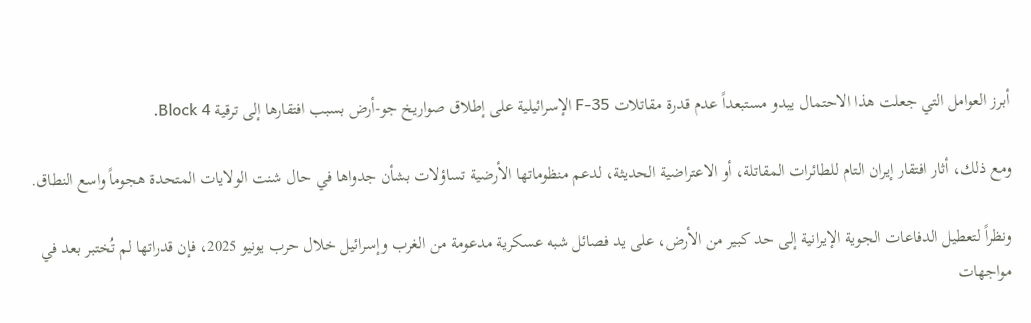أبرز العوامل التي جعلت هذا الاحتمال يبدو مستبعداً عدم قدرة مقاتلات F-35 الإسرائيلية على إطلاق صواريخ جو-أرض بسبب افتقارها إلى ترقية Block 4.

ومع ذلك، أثار افتقار إيران التام للطائرات المقاتلة، أو الاعتراضية الحديثة، لدعم منظوماتها الأرضية تساؤلات بشأن جدواها في حال شنت الولايات المتحدة هجوماً واسع النطاق.

ونظراً لتعطيل الدفاعات الجوية الإيرانية إلى حد كبير من الأرض، على يد فصائل شبه عسكرية مدعومة من الغرب وإسرائيل خلال حرب يونيو 2025، فإن قدراتها لم تُختبر بعد في مواجهات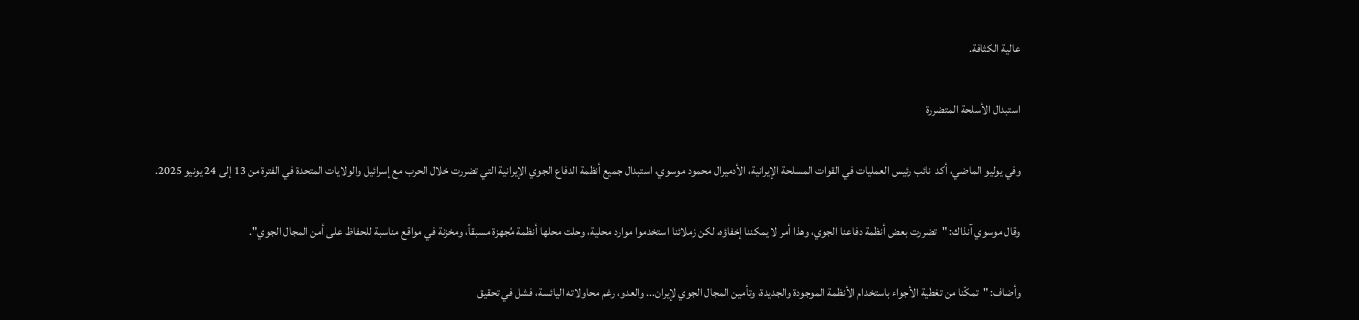عالية الكثافة.

استبدال الأسلحة المتضررة

وفي يوليو الماضي، أكد  نائب رئيس العمليات في القوات المسلحة الإيرانية، الأدميرال محمود موسوي، استبدال جميع أنظمة الدفاع الجوي الإيرانية التي تضررت خلال الحرب مع إسرائيل والولايات المتحدة في الفترة من 13 إلى 24 يونيو 2025.

وقال موسوي آنذاك: "تضررت بعض أنظمة دفاعنا الجوي، وهذا أمر لا يمكننا إخفاؤه، لكن زملائنا استخدموا موارد محلية، وحلت محلها أنظمة مُجهزة مسبقاً، ومخزنة في مواقع مناسبة للحفاظ على أمن المجال الجوي".

وأضاف: "تمكّنا من تغطية الأجواء باستخدام الأنظمة الموجودة والجديدة، وتأمين المجال الجوي لإيران... والعدو، رغم محاولاته اليائسة، فشل في تحقيق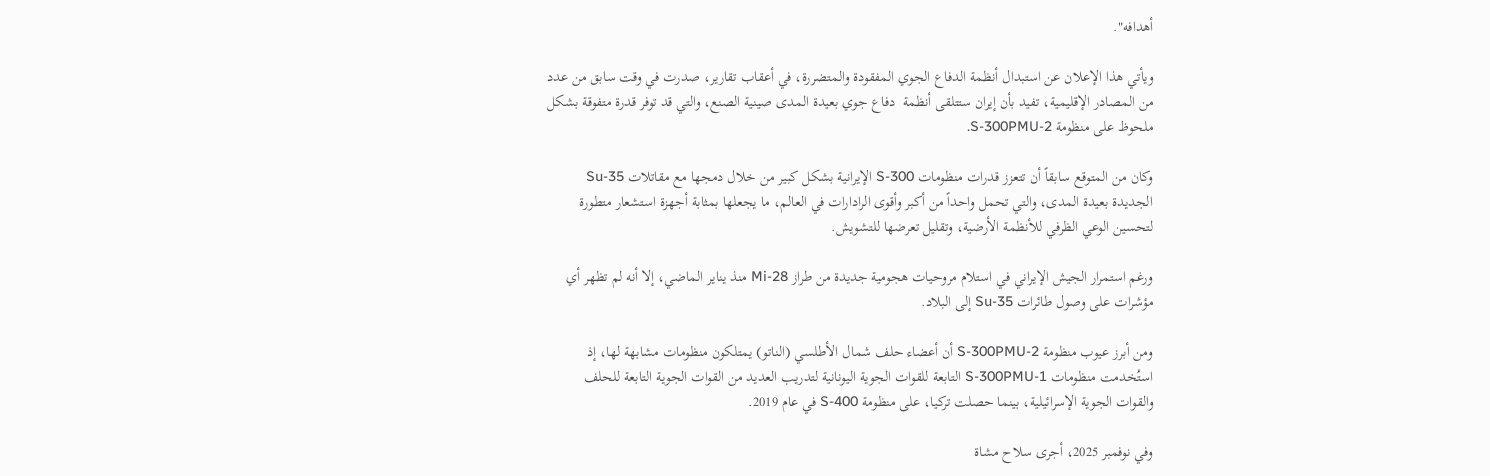أهدافه".

ويأتي هذا الإعلان عن استبدال أنظمة الدفاع الجوي المفقودة والمتضررة، في أعقاب تقارير، صدرت في وقت سابق من عدد من المصادر الإقليمية، تفيد بأن إيران ستتلقى أنظمة  دفاع جوي بعيدة المدى صينية الصنع، والتي قد توفر قدرة متفوقة بشكل ملحوظ على منظومة S-300PMU-2.

وكان من المتوقع سابقاً أن تتعزز قدرات منظومات S-300 الإيرانية بشكل كبير من خلال دمجها مع مقاتلات Su-35 الجديدة بعيدة المدى، والتي تحمل واحداً من أكبر وأقوى الرادارات في العالم، ما يجعلها بمثابة أجهزة استشعار متطورة لتحسين الوعي الظرفي للأنظمة الأرضية، وتقليل تعرضها للتشويش.

ورغم استمرار الجيش الإيراني في استلام مروحيات هجومية جديدة من طراز Mi-28 منذ يناير الماضي، إلا أنه لم تظهر أي مؤشرات على وصول طائرات Su-35 إلى البلاد.

ومن أبرز عيوب منظومة S-300PMU-2 أن أعضاء حلف شمال الأطلسي (الناتو) يمتلكون منظومات مشابهة لها، إذ استُخدمت منظومات S-300PMU-1 التابعة للقوات الجوية اليونانية لتدريب العديد من القوات الجوية التابعة للحلف والقوات الجوية الإسرائيلية، بينما حصلت تركيا، على منظومة S-400 في عام 2019.

وفي نوفمبر 2025، أجرى سلاح مشاة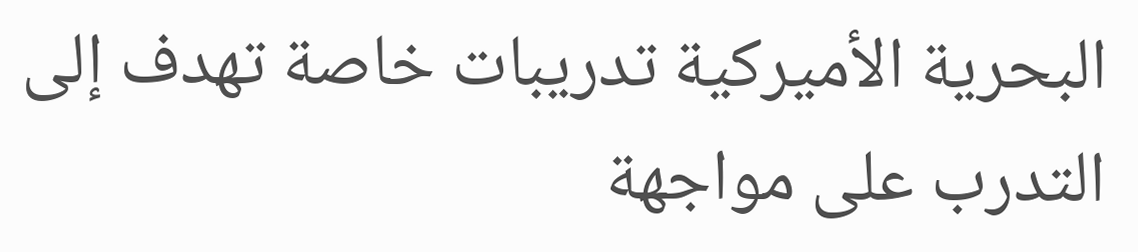البحرية الأميركية تدريبات خاصة تهدف إلى التدرب على مواجهة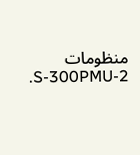منظومات S-300PMU-2.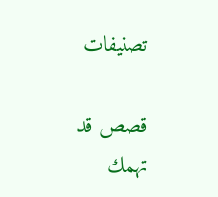تصنيفات

قصص قد تهمك